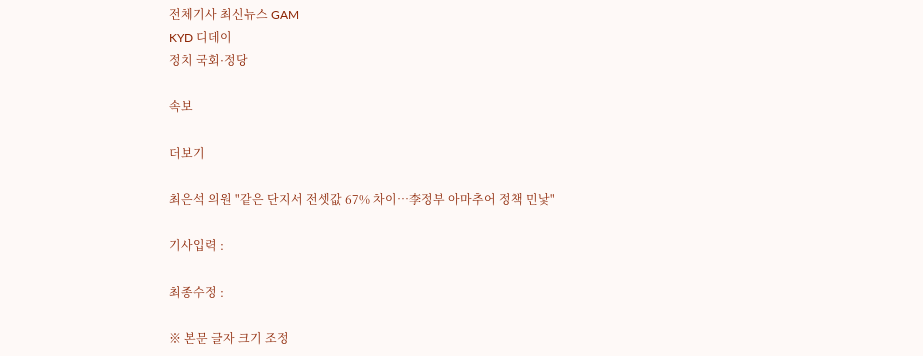전체기사 최신뉴스 GAM
KYD 디데이
정치 국회·정당

속보

더보기

최은석 의원 "같은 단지서 전셋값 67% 차이…李정부 아마추어 정책 민낯"

기사입력 :

최종수정 :

※ 본문 글자 크기 조정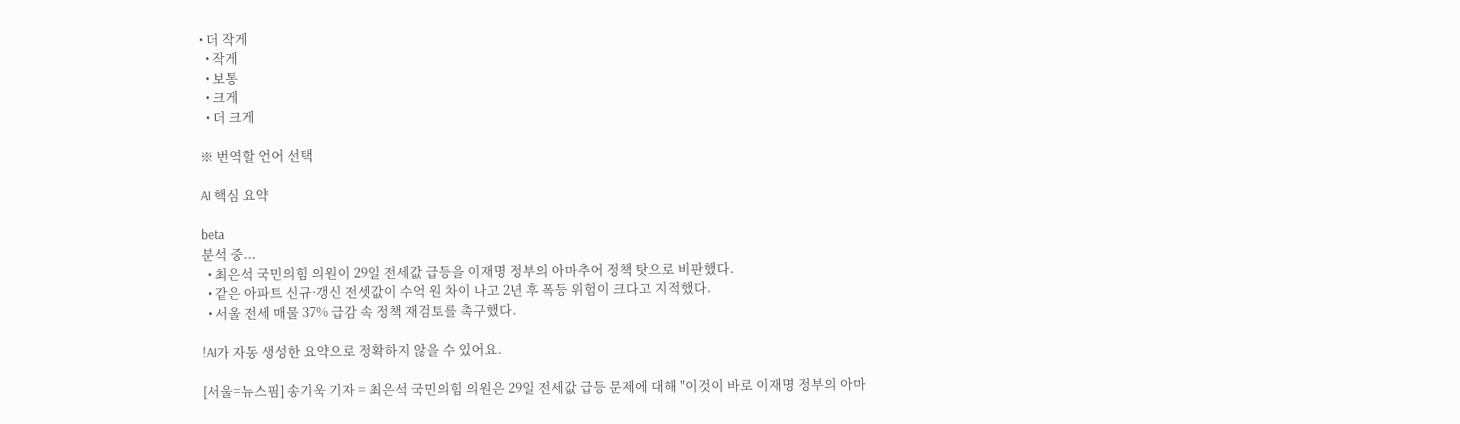• 더 작게
  • 작게
  • 보통
  • 크게
  • 더 크게

※ 번역할 언어 선택

AI 핵심 요약

beta
분석 중...
  • 최은석 국민의힘 의원이 29일 전세값 급등을 이재명 정부의 아마추어 정책 탓으로 비판했다.
  • 같은 아파트 신규·갱신 전셋값이 수억 원 차이 나고 2년 후 폭등 위험이 크다고 지적했다.
  • 서울 전세 매물 37% 급감 속 정책 재검토를 촉구했다.

!AI가 자동 생성한 요약으로 정확하지 않을 수 있어요.

[서울=뉴스핌] 송기욱 기자 = 최은석 국민의힘 의원은 29일 전세값 급등 문제에 대해 "이것이 바로 이재명 정부의 아마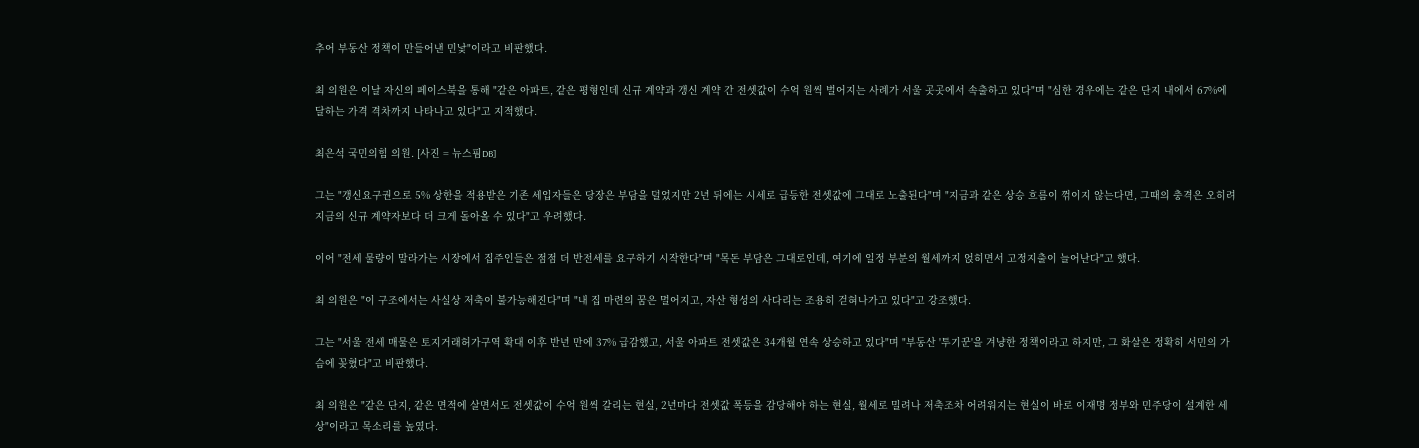추어 부동산 정책이 만들어낸 민낯"이라고 비판했다.

최 의원은 이날 자신의 페이스북을 통해 "같은 아파트, 같은 평형인데 신규 계약과 갱신 계약 간 전셋값이 수억 원씩 벌어지는 사례가 서울 곳곳에서 속출하고 있다"며 "심한 경우에는 같은 단지 내에서 67%에 달하는 가격 격차까지 나타나고 있다"고 지적했다.

최은석 국민의힘 의원. [사진 = 뉴스핌DB]

그는 "갱신요구권으로 5% 상한을 적용받은 기존 세입자들은 당장은 부담을 덜었지만 2년 뒤에는 시세로 급등한 전셋값에 그대로 노출된다"며 "지금과 같은 상승 흐름이 꺾이지 않는다면, 그때의 충격은 오히려 지금의 신규 계약자보다 더 크게 돌아올 수 있다"고 우려했다.

이어 "전세 물량이 말라가는 시장에서 집주인들은 점점 더 반전세를 요구하기 시작한다"며 "목돈 부담은 그대로인데, 여기에 일정 부분의 월세까지 얹히면서 고정지출이 늘어난다"고 했다.

최 의원은 "이 구조에서는 사실상 저축이 불가능해진다"며 "내 집 마련의 꿈은 멀어지고, 자산 형성의 사다리는 조용히 걷혀나가고 있다"고 강조했다.

그는 "서울 전세 매물은 토지거래허가구역 확대 이후 반년 만에 37% 급감했고, 서울 아파트 전셋값은 34개월 연속 상승하고 있다"며 "부동산 '투기꾼'을 겨냥한 정책이라고 하지만, 그 화살은 정확히 서민의 가슴에 꽂혔다"고 비판했다.

최 의원은 "같은 단지, 같은 면적에 살면서도 전셋값이 수억 원씩 갈리는 현실, 2년마다 전셋값 폭등을 감당해야 하는 현실, 월세로 밀려나 저축조차 어려워지는 현실이 바로 이재명 정부와 민주당이 설계한 세상"이라고 목소리를 높였다.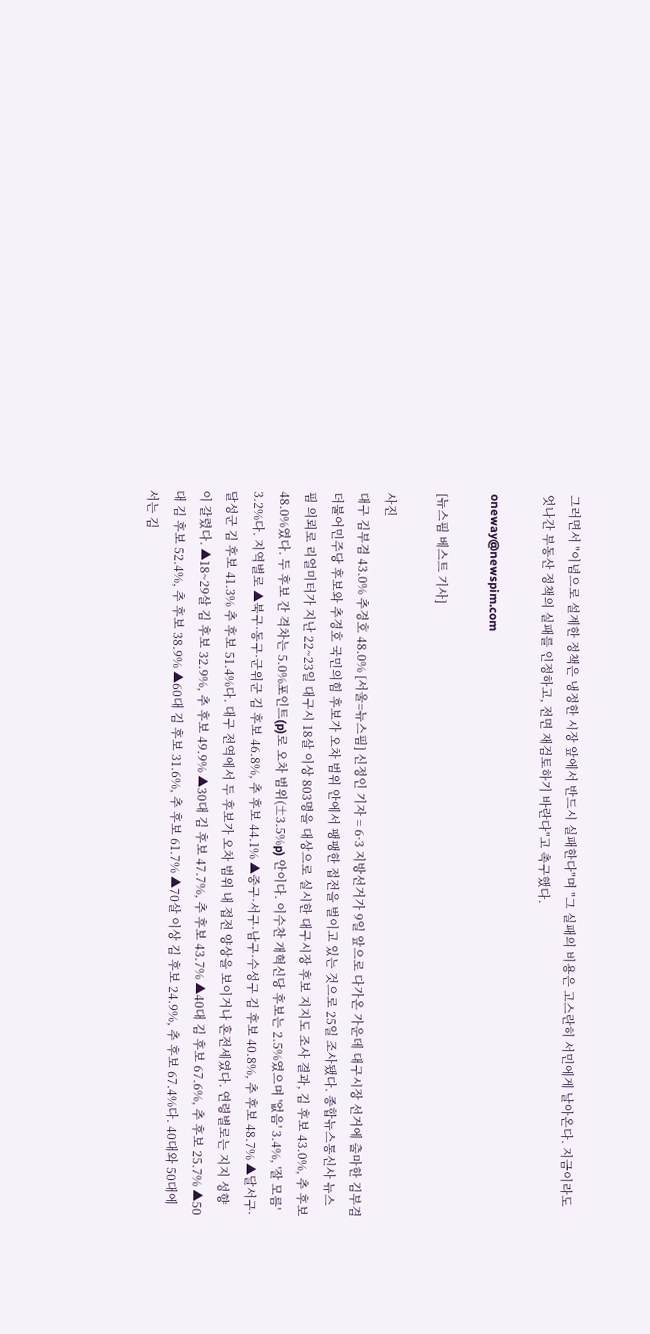그러면서 "이념으로 설계한 정책은 냉정한 시장 앞에서 반드시 실패한다"며 "그 실패의 비용은 고스란히 서민에게 날아온다. 지금이라도 엇나간 부동산 정책의 실패를 인정하고, 전면 재검토하기 바란다"고 촉구했다.

oneway@newspim.com

[뉴스핌 베스트 기사]

사진
대구 김부겸 43.0% 추경호 48.0% [서울=뉴스핌] 신정인 기자 = 6·3 지방선거가 9일 앞으로 다가온 가운데 대구시장 선거에 출마한 김부겸 더불어민주당 후보와 추경호 국민의힘 후보가 오차 범위 안에서 팽팽한 접전을 벌이고 있는 것으로 25일 조사됐다. 종합뉴스통신사 뉴스핌 의뢰로 리얼미터가 지난 22~23일 대구시 18살 이상 803명을 대상으로 실시한 대구시장 후보 지지도 조사 결과, 김 후보 43.0%, 추 후보 48.0%였다. 두 후보 간 격차는 5.0%포인트(p)로 오차 범위(±3.5%p) 안이다. 이수찬 개혁신당 후보는 2.5%였으며 '없음' 3.4%, '잘 모름' 3.2%다. 지역별로 ▲북구·동구·군위군 김 후보 46.8%, 추 후보 44.1% ▲중구·서구·남구·수성구 김 후보 40.8%, 추 후보 48.7% ▲달서구·달성군 김 후보 41.3% 추 후보 51.4%다. 대구 전역에서 두 후보가 오차 범위 내 접전 양상을 보이거나 혼전세였다. 연령별로는 지지 성향이 갈렸다. ▲18~29살 김 후보 32.9%, 추 후보 49.9% ▲30대 김 후보 47.7%, 추 후보 43.7% ▲40대 김 후보 67.6%, 추 후보 25.7% ▲50대 김 후보 52.4%, 추 후보 38.9% ▲60대 김 후보 31.6%, 추 후보 61.7% ▲70살 이상 김 후보 24.9%, 추 후보 67.4%다. 40대와 50대에서는 김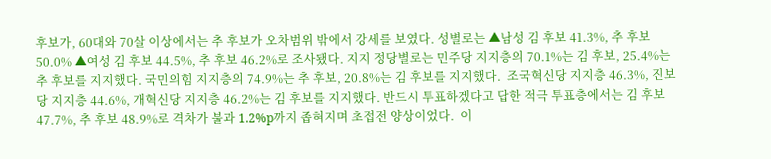후보가, 60대와 70살 이상에서는 추 후보가 오차범위 밖에서 강세를 보였다. 성별로는 ▲남성 김 후보 41.3%, 추 후보 50.0% ▲여성 김 후보 44.5%, 추 후보 46.2%로 조사됐다. 지지 정당별로는 민주당 지지층의 70.1%는 김 후보, 25.4%는 추 후보를 지지했다. 국민의힘 지지층의 74.9%는 추 후보, 20.8%는 김 후보를 지지했다.  조국혁신당 지지층 46.3%, 진보당 지지층 44.6%, 개혁신당 지지층 46.2%는 김 후보를 지지했다. 반드시 투표하겠다고 답한 적극 투표층에서는 김 후보 47.7%, 추 후보 48.9%로 격차가 불과 1.2%p까지 좁혀지며 초접전 양상이었다.  이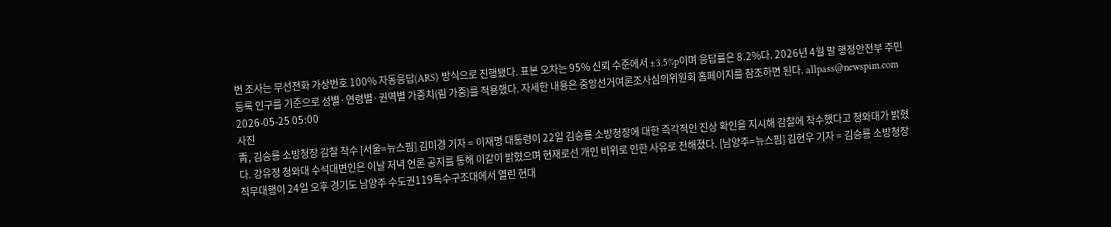번 조사는 무선전화 가상번호 100% 자동응답(ARS) 방식으로 진행됐다. 표본 오차는 95% 신뢰 수준에서 ±3.5%p이며 응답률은 8.2%다. 2026년 4월 말 행정안전부 주민등록 인구를 기준으로 성별·연령별·권역별 가중치(림 가중)를 적용했다. 자세한 내용은 중앙선거여론조사심의위원회 홈페이지를 참조하면 된다. allpass@newspim.com 2026-05-25 05:00
사진
靑, 김승룡 소방청장 감찰 착수 [서울=뉴스핌] 김미경 기자 = 이재명 대통령이 22일 김승룡 소방청장에 대한 즉각적인 진상 확인을 지시해 감찰에 착수했다고 청와대가 밝혔다. 강유정 청와대 수석대변인은 이날 저녁 언론 공지를 통해 이같이 밝혔으며 현재로선 개인 비위로 인한 사유로 전해졌다. [남양주=뉴스핌] 김현우 기자 = 김승룡 소방청장 직무대행이 24일 오후 경기도 남양주 수도권119특수구조대에서 열린 현대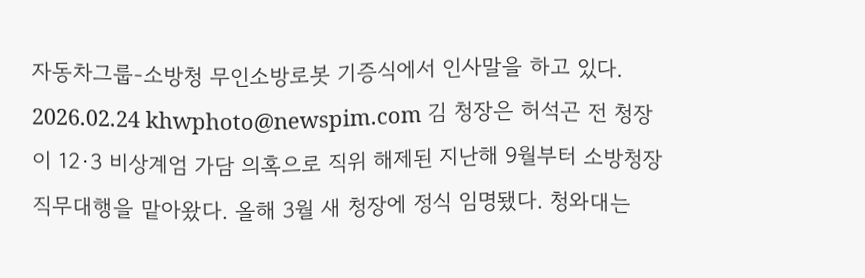자동차그룹-소방청 무인소방로봇 기증식에서 인사말을 하고 있다. 2026.02.24 khwphoto@newspim.com 김 청장은 허석곤 전 청장이 12·3 비상계엄 가담 의혹으로 직위 해제된 지난해 9월부터 소방청장 직무대행을 맡아왔다. 올해 3월 새 청장에 정식 임명됐다. 청와대는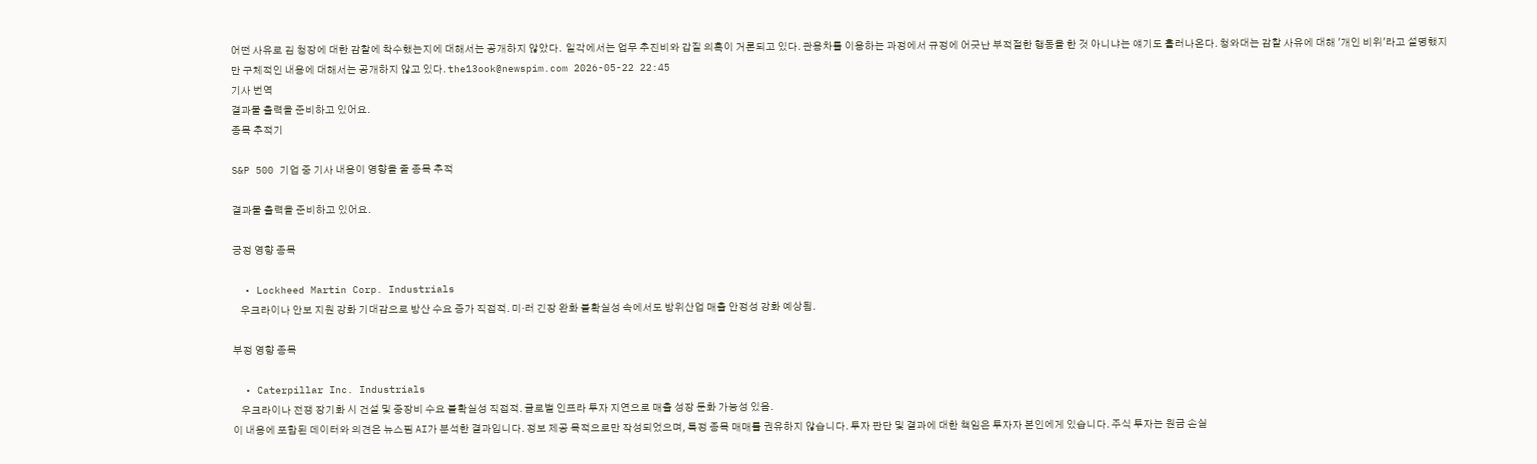어떤 사유로 김 청장에 대한 감찰에 착수했는지에 대해서는 공개하지 않았다.  일각에서는 업무 추진비와 갑질 의혹이 거론되고 있다. 관용차를 이용하는 과정에서 규정에 어긋난 부적절한 행동을 한 것 아니냐는 얘기도 흘러나온다. 청와대는 감찰 사유에 대해 '개인 비위'라고 설명했지만 구체적인 내용에 대해서는 공개하지 않고 있다. the13ook@newspim.com 2026-05-22 22:45
기사 번역
결과물 출력을 준비하고 있어요.
종목 추적기

S&P 500 기업 중 기사 내용이 영향을 줄 종목 추적

결과물 출력을 준비하고 있어요.

긍정 영향 종목

  • Lockheed Martin Corp. Industrials
    우크라이나 안보 지원 강화 기대감으로 방산 수요 증가 직접적. 미·러 긴장 완화 불확실성 속에서도 방위산업 매출 안정성 강화 예상됨.

부정 영향 종목

  • Caterpillar Inc. Industrials
    우크라이나 전쟁 장기화 시 건설 및 중장비 수요 불확실성 직접적. 글로벌 인프라 투자 지연으로 매출 성장 둔화 가능성 있음.
이 내용에 포함된 데이터와 의견은 뉴스핌 AI가 분석한 결과입니다. 정보 제공 목적으로만 작성되었으며, 특정 종목 매매를 권유하지 않습니다. 투자 판단 및 결과에 대한 책임은 투자자 본인에게 있습니다. 주식 투자는 원금 손실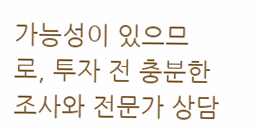가능성이 있으므로, 투자 전 충분한 조사와 전문가 상담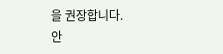을 권장합니다.
안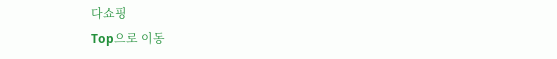다쇼핑
Top으로 이동